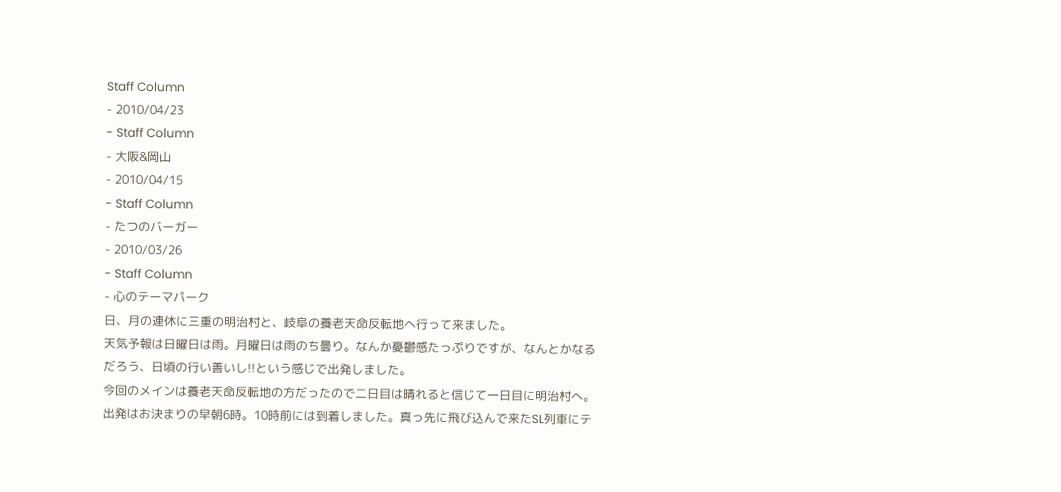Staff Column
- 2010/04/23
- Staff Column
- 大阪&岡山
- 2010/04/15
- Staff Column
- たつのバーガー
- 2010/03/26
- Staff Column
- 心のテーマパーク
日、月の連休に三重の明治村と、岐阜の養老天命反転地へ行って来ました。
天気予報は日曜日は雨。月曜日は雨のち曇り。なんか憂鬱感たっぷりですが、なんとかなるだろう、日頃の行い善いし!!という感じで出発しました。
今回のメインは養老天命反転地の方だったので二日目は晴れると信じて一日目に明治村へ。
出発はお決まりの早朝6時。10時前には到着しました。真っ先に飛び込んで来たSL列車にテ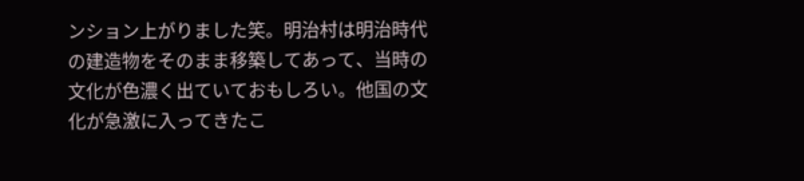ンション上がりました笑。明治村は明治時代の建造物をそのまま移築してあって、当時の文化が色濃く出ていておもしろい。他国の文化が急激に入ってきたこ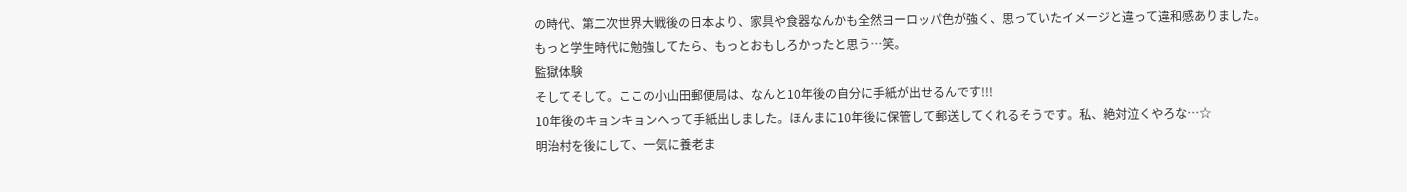の時代、第二次世界大戦後の日本より、家具や食器なんかも全然ヨーロッパ色が強く、思っていたイメージと違って違和感ありました。もっと学生時代に勉強してたら、もっとおもしろかったと思う…笑。
監獄体験
そしてそして。ここの小山田郵便局は、なんと10年後の自分に手紙が出せるんです!!!
10年後のキョンキョンへって手紙出しました。ほんまに10年後に保管して郵送してくれるそうです。私、絶対泣くやろな…☆
明治村を後にして、一気に養老ま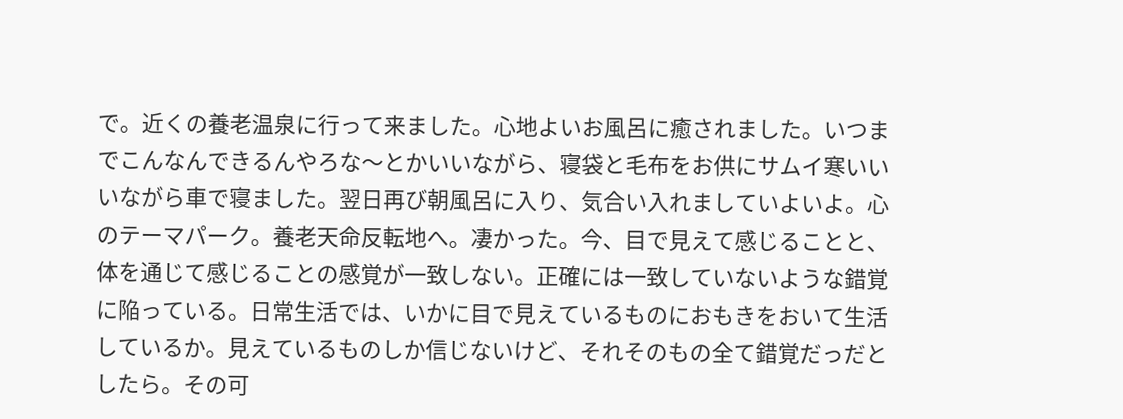で。近くの養老温泉に行って来ました。心地よいお風呂に癒されました。いつまでこんなんできるんやろな〜とかいいながら、寝袋と毛布をお供にサムイ寒いいいながら車で寝ました。翌日再び朝風呂に入り、気合い入れましていよいよ。心のテーマパーク。養老天命反転地へ。凄かった。今、目で見えて感じることと、体を通じて感じることの感覚が一致しない。正確には一致していないような錯覚に陥っている。日常生活では、いかに目で見えているものにおもきをおいて生活しているか。見えているものしか信じないけど、それそのもの全て錯覚だっだとしたら。その可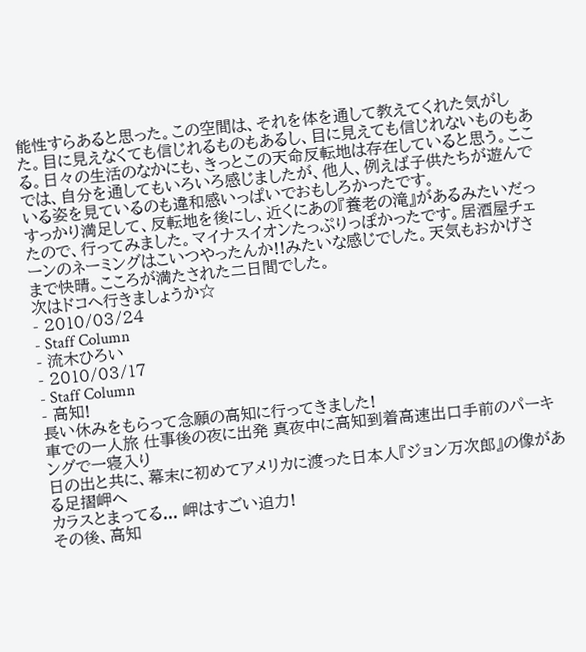能性すらあると思った。この空間は、それを体を通して教えてくれた気がした。目に見えなくても信じれるものもあるし、目に見えても信じれないものもある。日々の生活のなかにも、きっとこの天命反転地は存在していると思う。ここでは、自分を通してもいろいろ感じましたが、他人、例えば子供たちが遊んでいる姿を見ているのも違和感いっぱいでおもしろかったです。
すっかり満足して、反転地を後にし、近くにあの『養老の滝』があるみたいだったので、行ってみました。マイナスイオンたっぷりっぽかったです。居酒屋チェーンのネーミングはこいつやったんか!!みたいな感じでした。天気もおかげさまで快晴。こころが満たされた二日間でした。
次はドコへ行きましょうか☆
- 2010/03/24
- Staff Column
- 流木ひろい
- 2010/03/17
- Staff Column
- 高知!
長い休みをもらって念願の高知に行ってきました!
車での一人旅 仕事後の夜に出発 真夜中に高知到着高速出口手前のパーキングで一寝入り
日の出と共に、幕末に初めてアメリカに渡った日本人『ジョン万次郎』の像がある足摺岬へ
カラスとまってる... 岬はすごい迫力!
その後、高知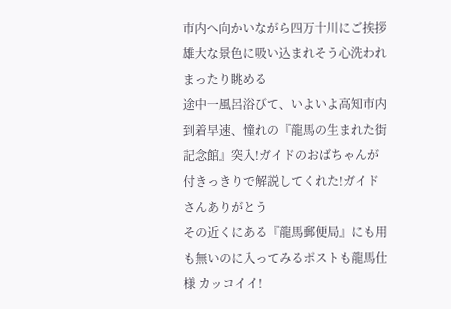市内へ向かいながら四万十川にご挨拶雄大な景色に吸い込まれそう心洗われまったり眺める
途中一風呂浴びて、いよいよ高知市内到着早速、憧れの『龍馬の生まれた街記念館』突入!ガイドのおばちゃんが付きっきりで解説してくれた!ガイドさんありがとう
その近くにある『龍馬郵便局』にも用も無いのに入ってみるポストも龍馬仕様 カッコイイ!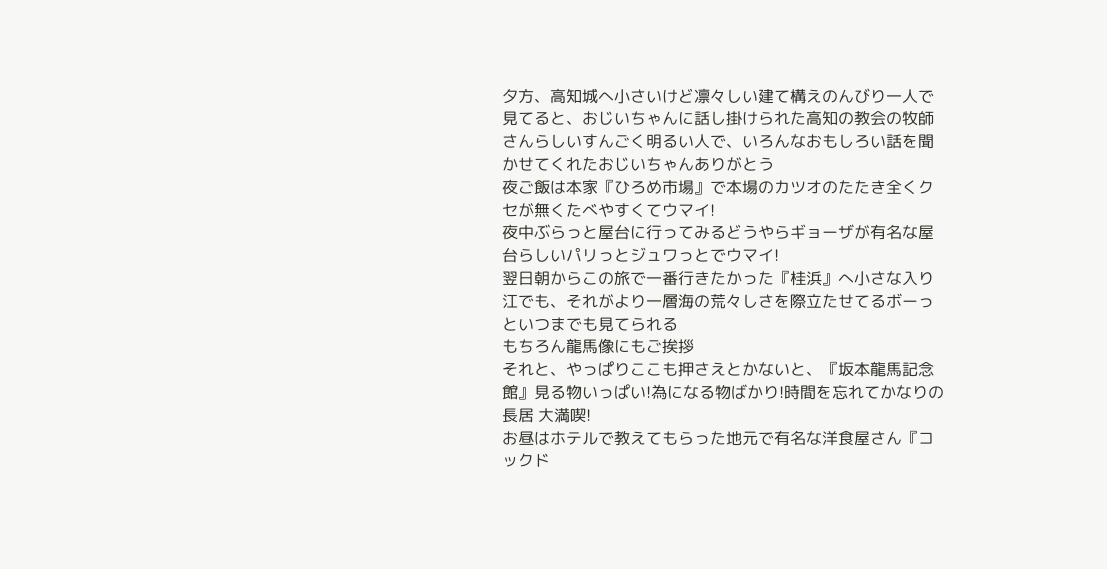夕方、高知城へ小さいけど凛々しい建て構えのんびり一人で見てると、おじいちゃんに話し掛けられた高知の教会の牧師さんらしいすんごく明るい人で、いろんなおもしろい話を聞かせてくれたおじいちゃんありがとう
夜ご飯は本家『ひろめ市場』で本場のカツオのたたき全くクセが無くたべやすくてウマイ!
夜中ぶらっと屋台に行ってみるどうやらギョーザが有名な屋台らしいパリっとジュワっとでウマイ!
翌日朝からこの旅で一番行きたかった『桂浜』へ小さな入り江でも、それがより一層海の荒々しさを際立たせてるボーっといつまでも見てられる
もちろん龍馬像にもご挨拶
それと、やっぱりここも押さえとかないと、『坂本龍馬記念館』見る物いっぱい!為になる物ばかり!時間を忘れてかなりの長居 大満喫!
お昼はホテルで教えてもらった地元で有名な洋食屋さん『コックド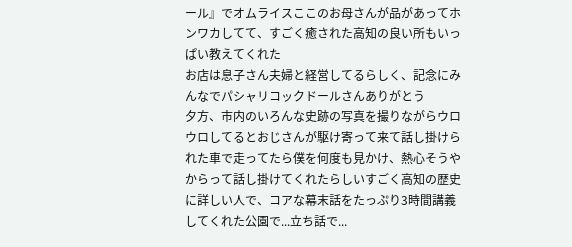ール』でオムライスここのお母さんが品があってホンワカしてて、すごく癒された高知の良い所もいっぱい教えてくれた
お店は息子さん夫婦と経営してるらしく、記念にみんなでパシャリコックドールさんありがとう
夕方、市内のいろんな史跡の写真を撮りながらウロウロしてるとおじさんが駆け寄って来て話し掛けられた車で走ってたら僕を何度も見かけ、熱心そうやからって話し掛けてくれたらしいすごく高知の歴史に詳しい人で、コアな幕末話をたっぷり3時間講義してくれた公園で...立ち話で...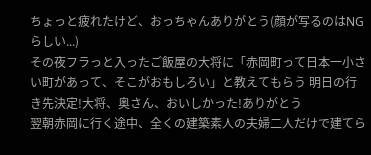ちょっと疲れたけど、おっちゃんありがとう(顔が写るのはNGらしい...)
その夜フラっと入ったご飯屋の大将に「赤岡町って日本一小さい町があって、そこがおもしろい」と教えてもらう 明日の行き先決定!大将、奥さん、おいしかった!ありがとう
翌朝赤岡に行く途中、全くの建築素人の夫婦二人だけで建てら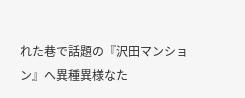れた巷で話題の『沢田マンション』へ異種異様なた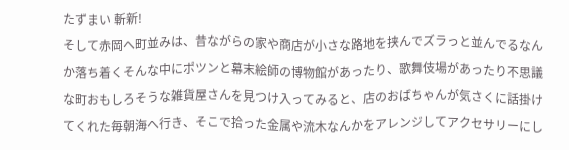たずまい 斬新!
そして赤岡へ町並みは、昔ながらの家や商店が小さな路地を挟んでズラっと並んでるなんか落ち着くそんな中にポツンと幕末絵師の博物館があったり、歌舞伎場があったり不思議な町おもしろそうな雑貨屋さんを見つけ入ってみると、店のおばちゃんが気さくに話掛けてくれた毎朝海へ行き、そこで拾った金属や流木なんかをアレンジしてアクセサリーにし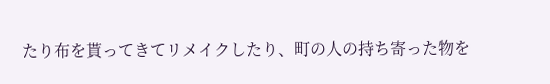たり布を貰ってきてリメイクしたり、町の人の持ち寄った物を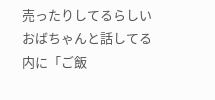売ったりしてるらしいおばちゃんと話してる内に「ご飯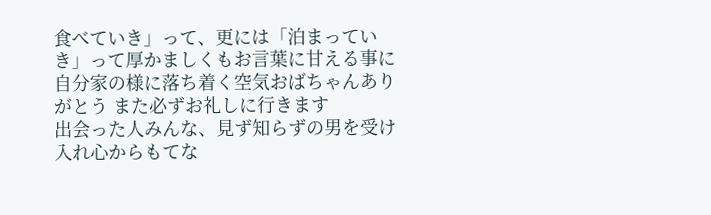食べていき」って、更には「泊まっていき」って厚かましくもお言葉に甘える事に自分家の様に落ち着く空気おばちゃんありがとう また必ずお礼しに行きます
出会った人みんな、見ず知らずの男を受け入れ心からもてな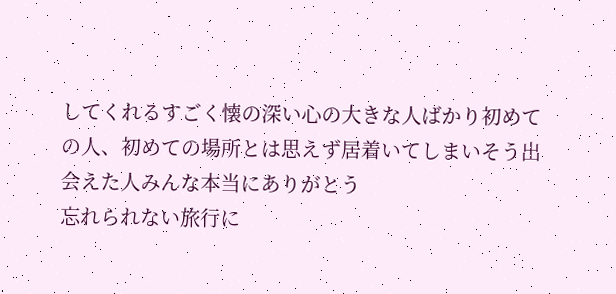してくれるすごく懐の深い心の大きな人ばかり初めての人、初めての場所とは思えず居着いてしまいそう出会えた人みんな本当にありがとう
忘れられない旅行に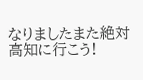なりましたまた絶対高知に行こう!